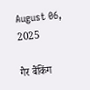August 06, 2025

गैर बैंकिंग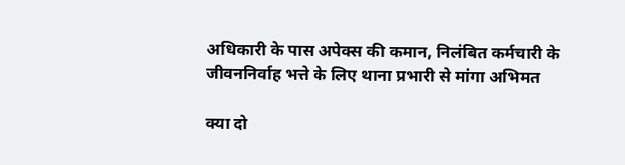अधिकारी के पास अपेक्स की कमान, निलंबित कर्मचारी के जीवननिर्वाह भत्ते के लिए थाना प्रभारी से मांगा अभिमत

क्या दो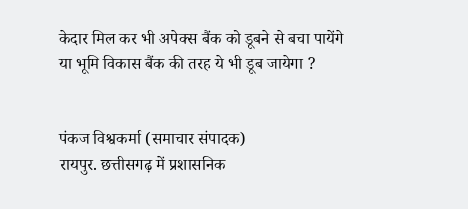केदार मिल कर भी अपेक्स बैंक को डूबने से बचा पायेंगे या भूमि विकास बैंक की तरह ये भी डूब जायेगा ?


पंकज विश्वकर्मा (समाचार संपादक)
रायपुर. छत्तीसगढ़ में प्रशासनिक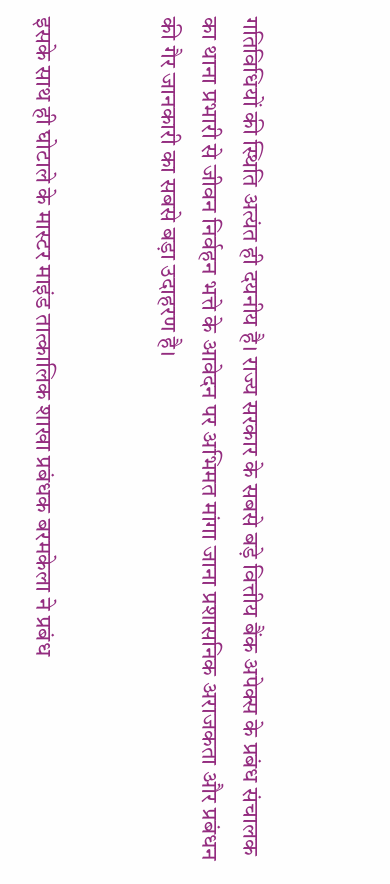गतिविधियों की स्थिति अत्यंत ही दयनीय है। राज्य सरकार के सबसे बड़े वित्तीय बैंक अपेक्स के प्रबंध संचालक का थाना प्रभारी से जीवन निर्वहन भत्ते के आवेदन पर अभिमत मांगा जाना प्रशासनिक अराजकता और प्रबंधन की गैर जानकारी का सबसे बड़ा उदाहरण है।


इसके साथ ही घोटाले के मास्टर माइंड तात्कालिक शाखा प्रबंधक बरमकेला ने प्रबंध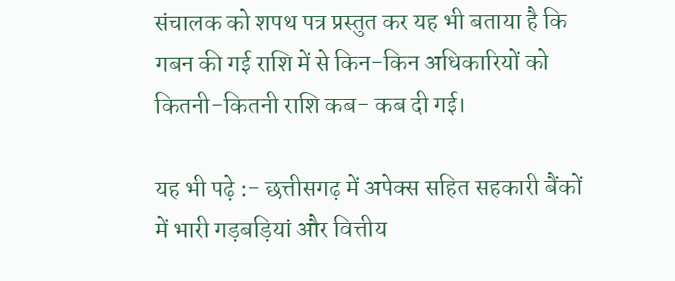संचालक को शपथ पत्र प्रस्तुत कर यह भी बताया है कि गबन की गई राशि में से किन-किन अधिकारियों को कितनी-कितनी राशि कब- कब दी गई।

यह भी पढ़े :- छत्तीसगढ़ में अपेक्स सहित सहकारी बैंकों में भारी गड़बड़ियां और वित्तीय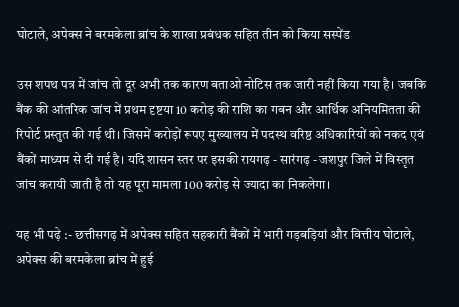घोटाले, अपेक्स ने बरमकेला ब्रांच के शाखा प्रबंधक सहित तीन को किया सस्पेंड

उस शपथ पत्र में जांच तो दूर अभी तक कारण बताओ नोटिस तक जारी नहीं किया गया है। जबकि बैंक की आंतरिक जांच में प्रथम दृष्टया 10 करोड़ की राशि का गबन और आर्थिक अनियमितता की रिपोर्ट प्रस्तुत की गई थी। जिसमें करोड़ों रूपए मुख्यालय में पदस्थ वरिष्ठ अधिकारियों को नकद एवं बैंकों माध्यम से दी गई है। यदि शासन स्तर पर इसकी रायगढ़ - सारंगढ़ - जशपुर जिले में विस्तृत जांच करायी जाती है तो यह पूरा मामला 100 करोड़ से ज्यादा का निकलेगा।

यह भी पढ़े :- छत्तीसगढ़ में अपेक्स सहित सहकारी बैंकों में भारी गड़बड़ियां और वित्तीय घोटाले, अपेक्स की बरमकेला ब्रांच में हुई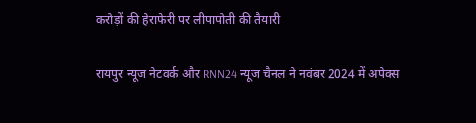करोड़ों की हेराफेरी पर लीपापोती की तैयारी

रायपुर न्यूज नेटवर्क और RNN24 न्यूज चैनल ने नवंबर 2024 में अपेक्स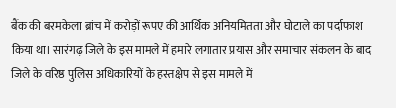बैंक की बरमकेला ब्रांच में करोड़ों रूपए की आर्थिक अनियमितता और घोटाले का पर्दाफाश किया था। सारंगढ़ जिले के इस मामले में हमारे लगातार प्रयास और समाचार संकलन के बाद जिले के वरिष्ठ पुलिस अधिकारियों के हस्तक्षेप से इस मामले में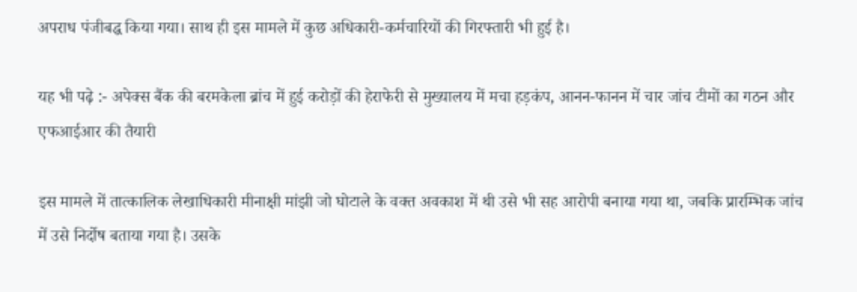अपराध पंजीबद्ध किया गया। साथ ही इस मामले में कुछ अधिकारी-कर्मचारियों की गिरफ्तारी भी हुई है।

यह भी पढ़े :- अपेक्स बैंक की बरमकेला ब्रांच में हुई करोड़ों की हेराफेरी से मुख्यालय में मचा हड़कंप, आनन-फानन में चार जांच टीमों का गठन और एफआईआर की तैयारी

इस मामले में तात्कालिक लेखाधिकारी मीनाक्षी मांझी जो घोटाले के वक्त अवकाश में थी उसे भी सह आरोपी बनाया गया था, जबकि प्रारम्भिक जांच में उसे निर्दोष बताया गया है। उसके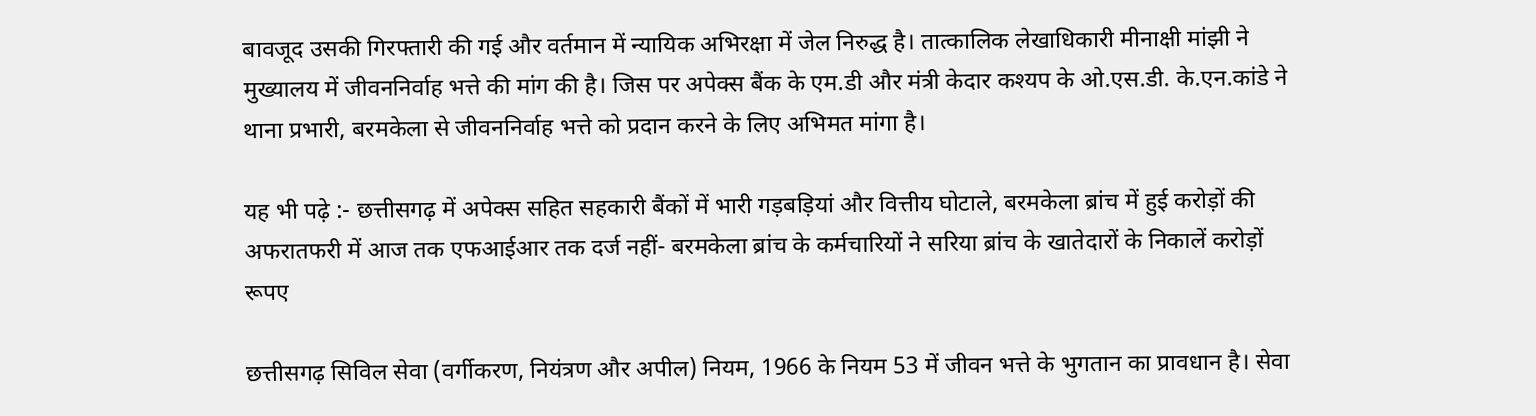बावजूद उसकी गिरफ्तारी की गई और वर्तमान में न्यायिक अभिरक्षा में जेल निरुद्ध है। तात्कालिक लेखाधिकारी मीनाक्षी मांझी ने मुख्यालय में जीवननिर्वाह भत्ते की मांग की है। जिस पर अपेक्स बैंक के एम.डी और मंत्री केदार कश्यप के ओ.एस.डी. के.एन.कांडे ने थाना प्रभारी, बरमकेला से जीवननिर्वाह भत्ते को प्रदान करने के लिए अभिमत मांगा है।

यह भी पढ़े :- छत्तीसगढ़ में अपेक्स सहित सहकारी बैंकों में भारी गड़बड़ियां और वित्तीय घोटाले, बरमकेला ब्रांच में हुई करोड़ों की अफरातफरी में आज तक एफआईआर तक दर्ज नहीं- बरमकेला ब्रांच के कर्मचारियों ने सरिया ब्रांच के खातेदारों के निकालें करोड़ों रूपए

छत्तीसगढ़ सिविल सेवा (वर्गीकरण, नियंत्रण और अपील) नियम, 1966 के नियम 53 में जीवन भत्ते के भुगतान का प्रावधान है। सेवा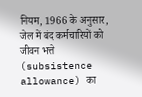नियम, 1966 के अनुसार, जेल में बंद कर्मचारियों को जीवन भत्ते (subsistence allowance) का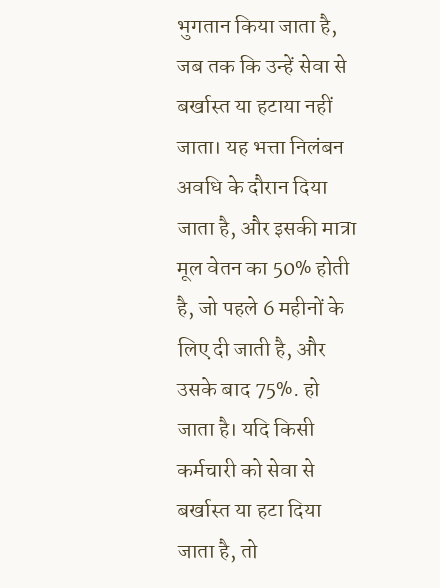भुगतान किया जाता है, जब तक कि उन्हें सेवा से बर्खास्त या हटाया नहीं जाता। यह भत्ता निलंबन अवधि के दौरान दिया जाता है, और इसकी मात्रा मूल वेतन का 50% होती है, जो पहले 6 महीनों के लिए दी जाती है, और उसके बाद 75%. हो जाता है। यदि किसी कर्मचारी को सेवा से बर्खास्त या हटा दिया जाता है, तो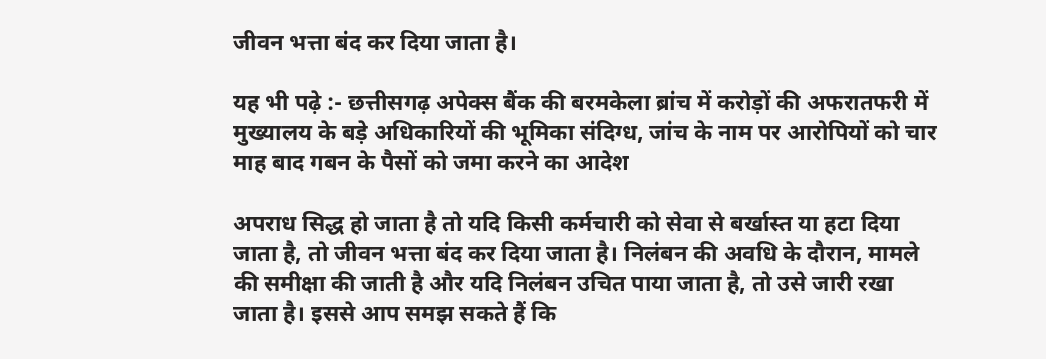जीवन भत्ता बंद कर दिया जाता है।

यह भी पढ़े :- छत्तीसगढ़ अपेक्स बैंक की बरमकेला ब्रांच में करोड़ों की अफरातफरी में मुख्यालय के बड़े अधिकारियों की भूमिका संदिग्ध, जांच के नाम पर आरोपियों को चार माह बाद गबन के पैसों को जमा करने का आदेश

अपराध सिद्ध हो जाता है तो यदि किसी कर्मचारी को सेवा से बर्खास्त या हटा दिया जाता है, तो जीवन भत्ता बंद कर दिया जाता है। निलंबन की अवधि के दौरान, मामले की समीक्षा की जाती है और यदि निलंबन उचित पाया जाता है, तो उसे जारी रखा जाता है। इससे आप समझ सकते हैं कि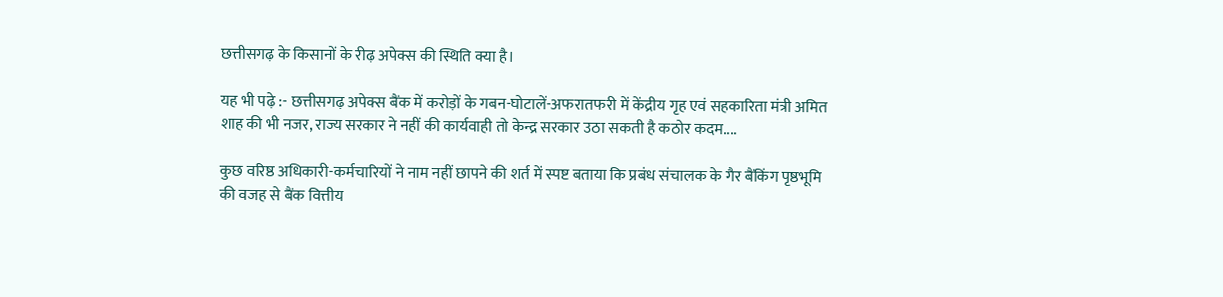छत्तीसगढ़ के किसानों के रीढ़ अपेक्स की स्थिति क्या है।

यह भी पढ़े :- छत्तीसगढ़ अपेक्स बैंक में करोड़ों के गबन-घोटालें-अफरातफरी में केंद्रीय गृह एवं सहकारिता मंत्री अमित शाह की भी नजर, राज्य सरकार ने नहीं की कार्यवाही तो केन्द्र सरकार उठा सकती है कठोर कदम....

कुछ वरिष्ठ अधिकारी-कर्मचारियों ने नाम नहीं छापने की शर्त में स्पष्ट बताया कि प्रबंध संचालक के गैर बैंकिंग पृष्ठभूमि की वजह से बैंक वित्तीय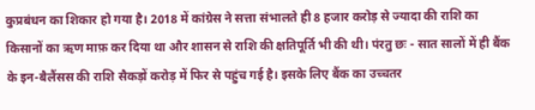कुप्रबंधन का शिकार हो गया है। 2018 में कांग्रेस ने सत्ता संभालते ही 8 हजार करोड़ से ज्यादा की राशि का किसानों का ऋण माफ़ कर दिया था और शासन से राशि की क्षतिपूर्ति भी की थी। पंरतु छः - सात सालों में ही बैंक के इन-बैलैंसस की राशि सैकड़ों करोड़ में फिर से पहुंच गई है। इसके लिए बैंक का उच्चतर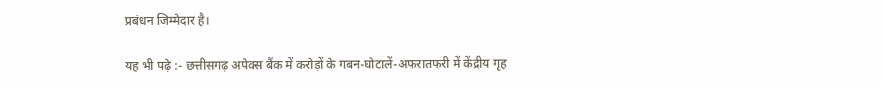प्रबंधन जिम्मेदार है।

यह भी पढ़े :- छत्तीसगढ़ अपेक्स बैंक में करोड़ों के गबन-घोटालें-अफरातफरी में केंद्रीय गृह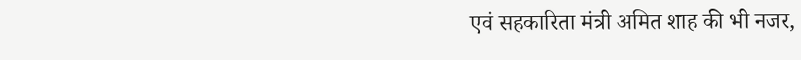एवं सहकारिता मंत्री अमित शाह की भी नजर,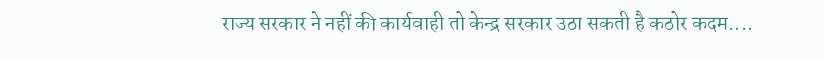राज्य सरकार ने नहीं की कार्यवाही तो केन्द्र सरकार उठा सकती है कठोर कदम....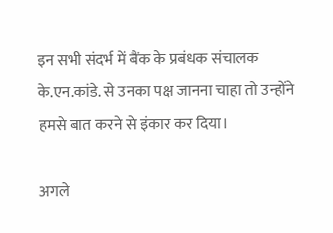इन सभी संदर्भ में बैंक के प्रबंधक संचालक के.एन.कांडे. से उनका पक्ष जानना चाहा तो उन्होंने हमसे बात करने से इंकार कर दिया।

अगले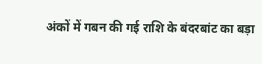अंकों में गबन की गई राशि के बंदरबांट का बड़ा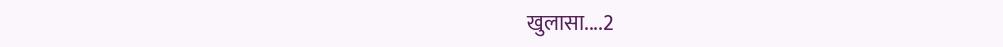खुलासा....2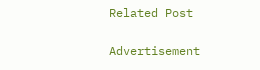Related Post

Advertisement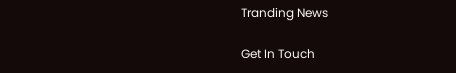Tranding News

Get In Touch